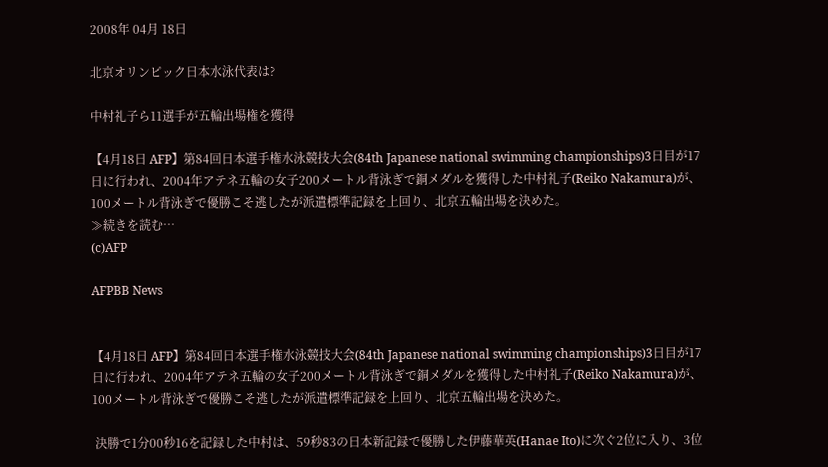2008年 04月 18日

北京オリンピック日本水泳代表は?

中村礼子ら11選手が五輪出場権を獲得

【4月18日 AFP】第84回日本選手権水泳競技大会(84th Japanese national swimming championships)3日目が17日に行われ、2004年アテネ五輪の女子200メートル背泳ぎで銅メダルを獲得した中村礼子(Reiko Nakamura)が、100メートル背泳ぎで優勝こそ逃したが派遣標準記録を上回り、北京五輪出場を決めた。
≫続きを読む…
(c)AFP

AFPBB News


【4月18日 AFP】第84回日本選手権水泳競技大会(84th Japanese national swimming championships)3日目が17日に行われ、2004年アテネ五輪の女子200メートル背泳ぎで銅メダルを獲得した中村礼子(Reiko Nakamura)が、100メートル背泳ぎで優勝こそ逃したが派遣標準記録を上回り、北京五輪出場を決めた。

 決勝で1分00秒16を記録した中村は、59秒83の日本新記録で優勝した伊藤華英(Hanae Ito)に次ぐ2位に入り、3位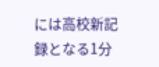には高校新記録となる1分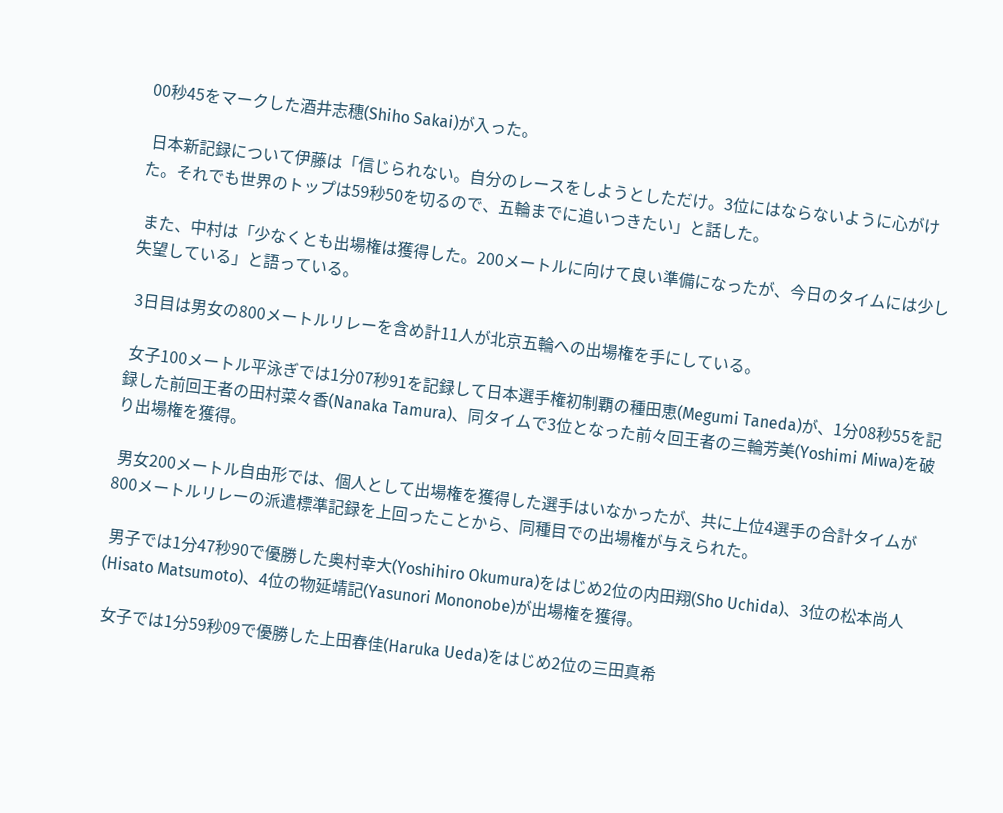00秒45をマークした酒井志穗(Shiho Sakai)が入った。

 日本新記録について伊藤は「信じられない。自分のレースをしようとしただけ。3位にはならないように心がけた。それでも世界のトップは59秒50を切るので、五輪までに追いつきたい」と話した。

 また、中村は「少なくとも出場権は獲得した。200メートルに向けて良い準備になったが、今日のタイムには少し失望している」と語っている。

 3日目は男女の800メートルリレーを含め計11人が北京五輪への出場権を手にしている。

 女子100メートル平泳ぎでは1分07秒91を記録して日本選手権初制覇の種田恵(Megumi Taneda)が、1分08秒55を記録した前回王者の田村菜々香(Nanaka Tamura)、同タイムで3位となった前々回王者の三輪芳美(Yoshimi Miwa)を破り出場権を獲得。

 男女200メートル自由形では、個人として出場権を獲得した選手はいなかったが、共に上位4選手の合計タイムが800メートルリレーの派遣標準記録を上回ったことから、同種目での出場権が与えられた。

 男子では1分47秒90で優勝した奥村幸大(Yoshihiro Okumura)をはじめ2位の内田翔(Sho Uchida)、3位の松本尚人(Hisato Matsumoto)、4位の物延靖記(Yasunori Mononobe)が出場権を獲得。

 女子では1分59秒09で優勝した上田春佳(Haruka Ueda)をはじめ2位の三田真希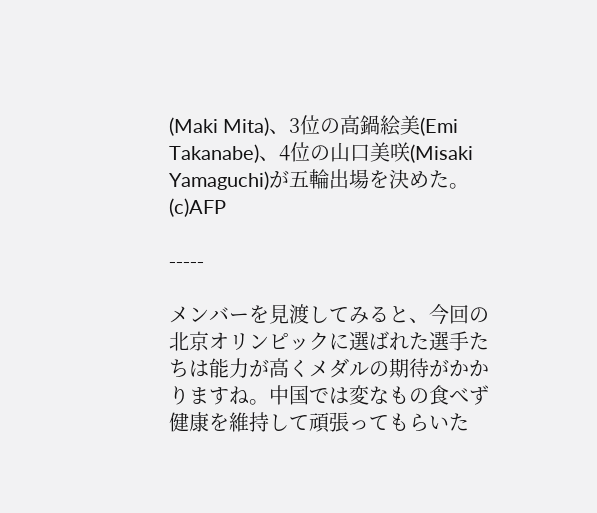(Maki Mita)、3位の高鍋絵美(Emi Takanabe)、4位の山口美咲(Misaki Yamaguchi)が五輪出場を決めた。(c)AFP

-----

メンバーを見渡してみると、今回の北京オリンピックに選ばれた選手たちは能力が高くメダルの期待がかかりますね。中国では変なもの食べず健康を維持して頑張ってもらいた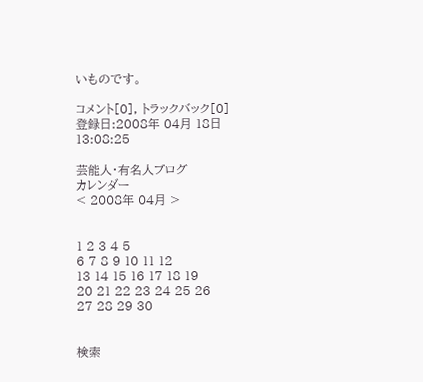いものです。

コメント[0], トラックバック[0]
登録日:2008年 04月 18日 13:08:25

芸能人・有名人ブログ
カレンダー
< 2008年 04月 >


1 2 3 4 5
6 7 8 9 10 11 12
13 14 15 16 17 18 19
20 21 22 23 24 25 26
27 28 29 30


検索